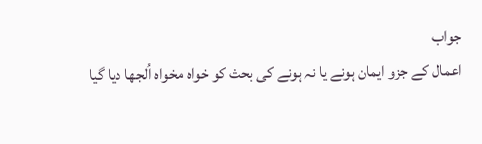جواب
اعمال کے جزو ایمان ہونے یا نہ ہونے کی بحث کو خواہ مخواہ اُلجھا دیا گیا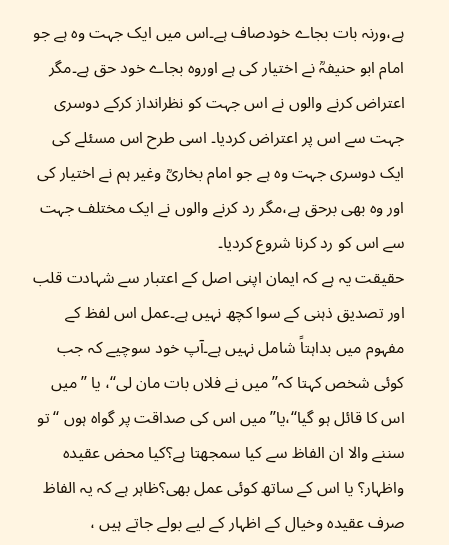ہے،ورنہ بات بجاے خودصاف ہے۔اس میں ایک جہت وہ ہے جو امام ابو حنیفہؒ نے اختیار کی ہے اوروہ بجاے خود حق ہے۔مگر اعتراض کرنے والوں نے اس جہت کو نظرانداز کرکے دوسری جہت سے اس پر اعتراض کردیا۔ اسی طرح اس مسئلے کی ایک دوسری جہت وہ ہے جو امام بخاریؒ وغیر ہم نے اختیار کی اور وہ بھی برحق ہے،مگر رد کرنے والوں نے ایک مختلف جہت سے اس کو رد کرنا شروع کردیا۔
حقیقت یہ ہے کہ ایمان اپنی اصل کے اعتبار سے شہادت قلب اور تصدیق ذہنی کے سوا کچھ نہیں ہے۔عمل اس لفظ کے مفہوم میں بداہتاً شامل نہیں ہے۔آپ خود سوچیے کہ جب کوئی شخص کہتا کہ’’میں نے فلاں بات مان لی‘‘، یا ’’میں اس کا قائل ہو گیا‘‘،یا’’میں اس کی صداقت پر گواہ ہوں ‘‘ تو سننے والا ان الفاظ سے کیا سمجھتا ہے؟کیا محض عقیدہ واظہار؟ یا اس کے ساتھ کوئی عمل بھی؟ظاہر ہے کہ یہ الفاظ صرف عقیدہ وخیال کے اظہار کے لیے بولے جاتے ہیں ،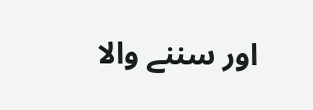اور سننے والا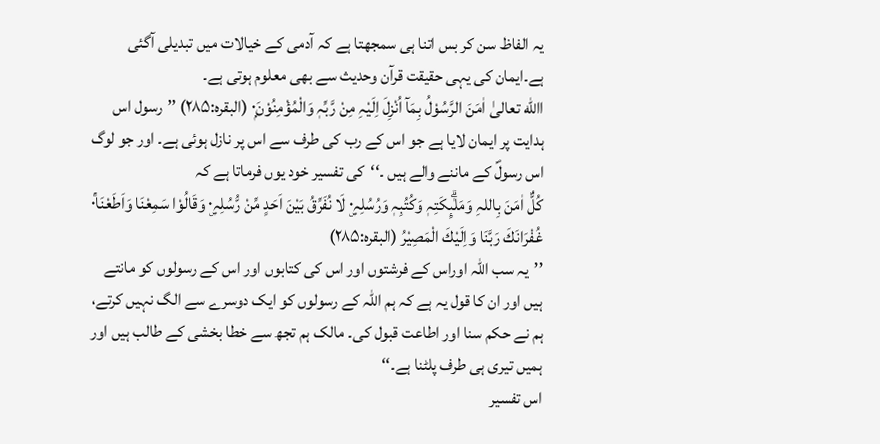یہ الفاظ سن کر بس اتنا ہی سمجھتا ہے کہ آدمی کے خیالات میں تبدیلی آگئی ہے۔ایمان کی یہی حقیقت قرآن وحدیث سے بھی معلوم ہوتی ہے۔
االله تعالیٰ اٰمَنَ الرَّسُوْلُ بِمَآ اُنْزِلَ اِلَيْہِ مِنْ رَّبِّہٖ وَالْمُؤْمِنُوْنَ۰ۭ (البقرہ:۲۸۵) ’’رسول اس ہدایت پر ایمان لایا ہے جو اس کے رب کی طرف سے اس پر نازل ہوئی ہے۔ اور جو لوگ اس رسولؐ کے ماننے والے ہیں ۔‘‘کی تفسیر خود یوں فرماتا ہے کہ
كُلٌّ اٰمَنَ بِاللہِ وَمَلٰۗىِٕكَتِہٖ وَكُتُبِہٖ وَرُسُلِہٖ۰ۣ لَا نُفَرِّقُ بَيْنَ اَحَدٍ مِّنْ رُّسُلِہٖ۰ۣ وَقَالُوْا سَمِعْنَا وَاَطَعْنَا۰ۤۡ غُفْرَانَكَ رَبَّنَا وَاِلَيْكَ الْمَصِيْرُ (البقرہ:۲۸۵)
’’یہ سب اللّٰہ اوراس کے فرشتوں اور اس کی کتابوں اور اس کے رسولوں کو مانتے ہیں اور ان کا قول یہ ہے کہ ہم اللّٰہ کے رسولوں کو ایک دوسرے سے الگ نہیں کرتے، ہم نے حکم سنا اور اطاعت قبول کی۔ مالک ہم تجھ سے خطا بخشی کے طالب ہیں اور ہمیں تیری ہی طرف پلٹنا ہے۔‘‘
اس تفسیر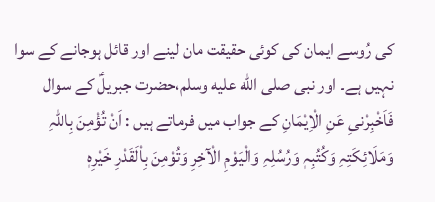کی رُوسے ایمان کی کوئی حقیقت مان لینے اور قائل ہوجانے کے سوا نہیں ہے۔ اور نبی صلى الله عليه وسلم،حضرت جبریلؑ کے سوال فَاَخْبِرْنیِ عَنِ الْاِیْمَانِ کے جواب میں فرماتے ہیں : اَنْ تُؤْمِنَ بِاللّٰہِ وَمَلَائِکَتِہِ وَکُتُبِہٖ وَرُسُلِہِ وَالْیَوْمِ الْآخِرِ وَتُوْمِنَ بِاْلَقَدْرِ خَیْرِہٖ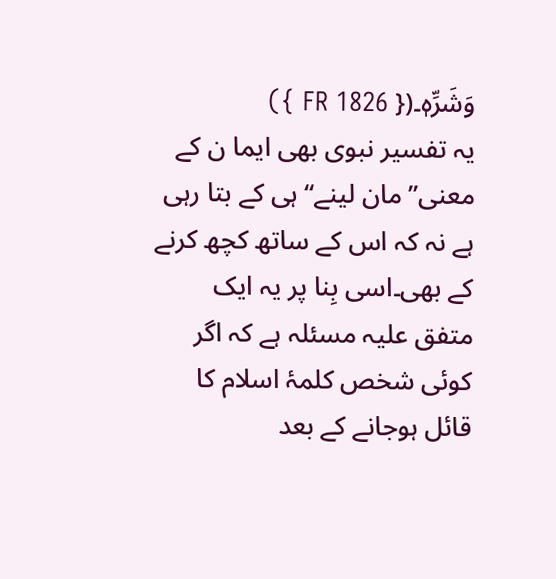وَشَرِّہٖ۔({ FR 1826 })
یہ تفسیر نبوی بھی ایما ن کے معنی’’مان لینے‘‘ ہی کے بتا رہی ہے نہ کہ اس کے ساتھ کچھ کرنے کے بھی۔اسی بِنا پر یہ ایک متفق علیہ مسئلہ ہے کہ اگر کوئی شخص کلمۂ اسلام کا قائل ہوجانے کے بعد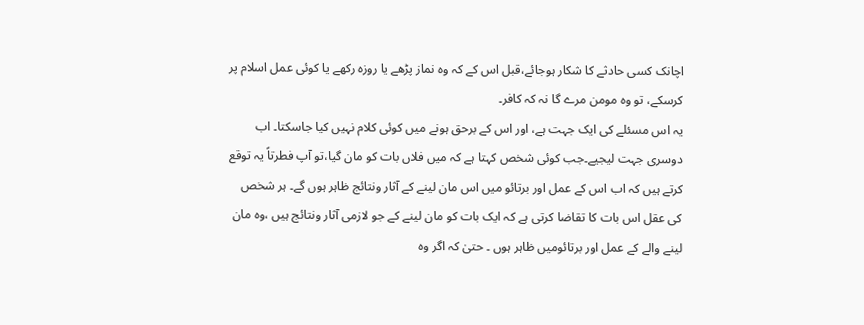اچانک کسی حادثے کا شکار ہوجائے،قبل اس کے کہ وہ نماز پڑھے یا روزہ رکھے یا کوئی عمل اسلام پر کرسکے، تو وہ مومن مرے گا نہ کہ کافر۔
یہ اس مسئلے کی ایک جہت ہے، اور اس کے برحق ہونے میں کوئی کلام نہیں کیا جاسکتا۔ اب دوسری جہت لیجیے۔جب کوئی شخص کہتا ہے کہ میں فلاں بات کو مان گیا،تو آپ فطرتاً یہ توقع کرتے ہیں کہ اب اس کے عمل اور برتائو میں اس مان لینے کے آثار ونتائج ظاہر ہوں گے۔ ہر شخص کی عقل اس بات کا تقاضا کرتی ہے کہ ایک بات کو مان لینے کے جو لازمی آثار ونتائج ہیں ،وہ مان لینے والے کے عمل اور برتائومیں ظاہر ہوں ۔ حتیٰ کہ اگر وہ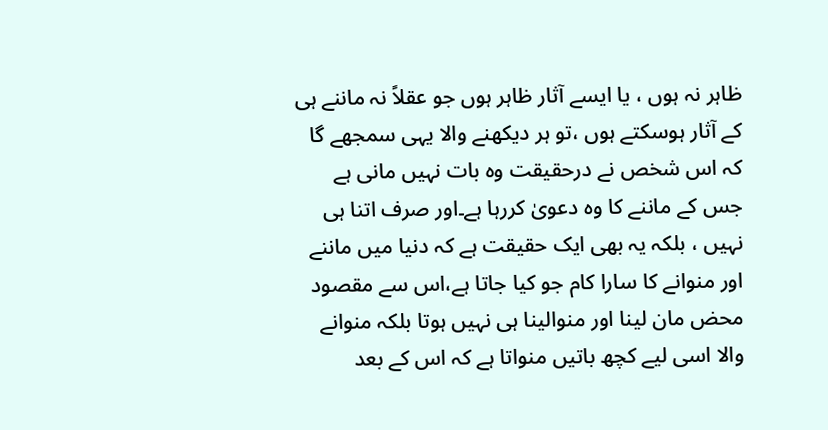ظاہر نہ ہوں ، یا ایسے آثار ظاہر ہوں جو عقلاً نہ ماننے ہی کے آثار ہوسکتے ہوں ،تو ہر دیکھنے والا یہی سمجھے گا کہ اس شخص نے درحقیقت وہ بات نہیں مانی ہے جس کے ماننے کا وہ دعویٰ کررہا ہے۔اور صرف اتنا ہی نہیں ، بلکہ یہ بھی ایک حقیقت ہے کہ دنیا میں ماننے اور منوانے کا سارا کام جو کیا جاتا ہے،اس سے مقصود محض مان لینا اور منوالینا ہی نہیں ہوتا بلکہ منوانے والا اسی لیے کچھ باتیں منواتا ہے کہ اس کے بعد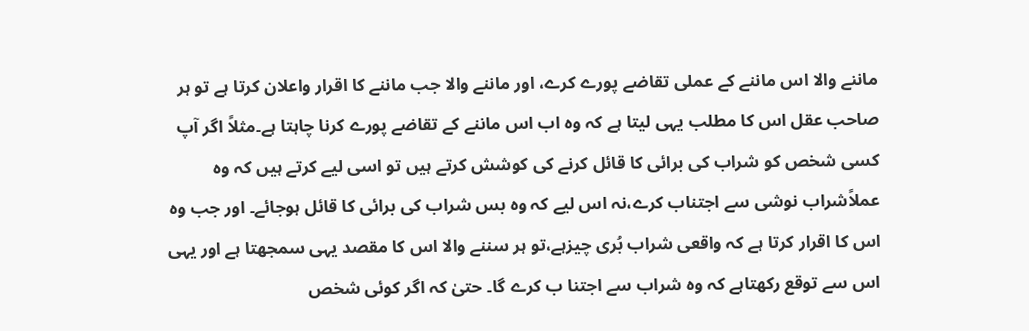ماننے والا اس ماننے کے عملی تقاضے پورے کرے، اور ماننے والا جب ماننے کا اقرار واعلان کرتا ہے تو ہر صاحب عقل اس کا مطلب یہی لیتا ہے کہ وہ اب اس ماننے کے تقاضے پورے کرنا چاہتا ہے۔مثلاً اگر آپ کسی شخص کو شراب کی برائی کا قائل کرنے کی کوشش کرتے ہیں تو اسی لیے کرتے ہیں کہ وہ عملاًشراب نوشی سے اجتناب کرے،نہ اس لیے کہ وہ بس شراب کی برائی کا قائل ہوجائے۔ اور جب وہ اس کا اقرار کرتا ہے کہ واقعی شراب بُری چیزہے،تو ہر سننے والا اس کا مقصد یہی سمجھتا ہے اور یہی اس سے توقع رکھتاہے کہ وہ شراب سے اجتنا ب کرے گا۔ حتیٰ کہ اگر کوئی شخص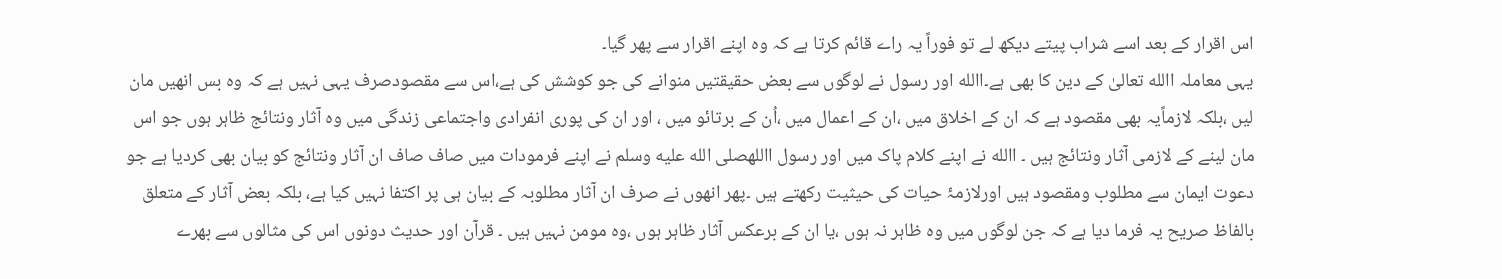اس اقرار کے بعد اسے شراب پیتے دیکھ لے تو فوراً یہ راے قائم کرتا ہے کہ وہ اپنے اقرار سے پھر گیا۔
یہی معاملہ االله تعالیٰ کے دین کا بھی ہے۔االله اور رسول نے لوگوں سے بعض حقیقتیں منوانے کی جو کوشش کی ہے،اس سے مقصودصرف یہی نہیں ہے کہ وہ بس انھیں مان لیں ،بلکہ لازماًیہ بھی مقصود ہے کہ ان کے اخلاق میں ،ان کے اعمال میں ،اُن کے برتائو میں ، اور ان کی پوری انفرادی واجتماعی زندگی میں وہ آثار ونتائج ظاہر ہوں جو اس مان لینے کے لازمی آثار ونتائج ہیں ۔ االله نے اپنے کلام پاک میں اور رسول االلهصلى الله عليه وسلم نے اپنے فرمودات میں صاف صاف ان آثار ونتائج کو بیان بھی کردیا ہے جو دعوت ایمان سے مطلوب ومقصود ہیں اورلازمۂ حیات کی حیثیت رکھتے ہیں ۔پھر انھوں نے صرف ان آثار مطلوبہ کے بیان ہی پر اکتفا نہیں کیا ہے، بلکہ بعض آثار کے متعلق بالفاظ صریح یہ فرما دیا ہے کہ جن لوگوں میں وہ ظاہر نہ ہوں ،یا ان کے برعکس آثار ظاہر ہوں ،وہ مومن نہیں ہیں ۔ قرآن اور حدیث دونوں اس کی مثالوں سے بھرے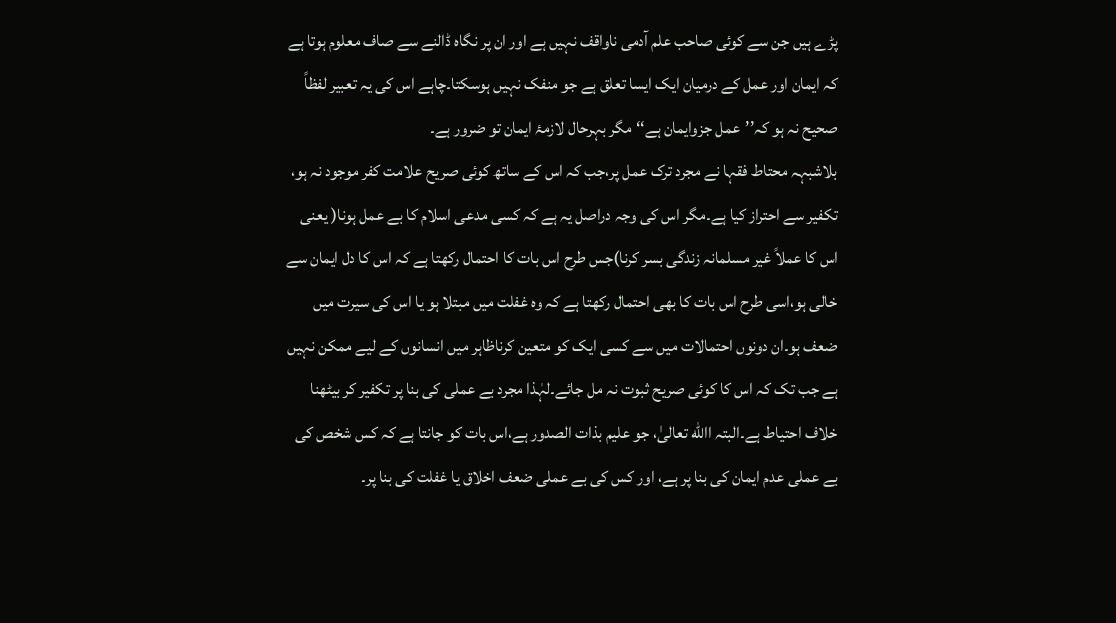پڑے ہیں جن سے کوئی صاحب علم آدمی ناواقف نہیں ہے اور ان پر نگاہ ڈالنے سے صاف معلوم ہوتا ہے کہ ایمان اور عمل کے درمیان ایک ایسا تعلق ہے جو منفک نہیں ہوسکتا۔چاہے اس کی یہ تعبیر لفظاً صحیح نہ ہو کہ’’عمل جزوایمان ہے‘‘مگر بہرحال لازمۂ ایمان تو ضرور ہے۔
بلاشبہہ محتاط فقہا نے مجرد ترک عمل پر،جب کہ اس کے ساتھ کوئی صریح علامت کفر موجود نہ ہو، تکفیر سے احتراز کیا ہے۔مگر اس کی وجہ دراصل یہ ہے کہ کسی مدعی اسلام کا بے عمل ہونا( یعنی اس کا عملاً غیر مسلمانہ زندگی بسر کرنا)جس طرح اس بات کا احتمال رکھتا ہے کہ اس کا دل ایمان سے خالی ہو،اسی طرح اس بات کا بھی احتمال رکھتا ہے کہ وہ غفلت میں مبتلا ہو یا اس کی سیرت میں ضعف ہو۔ان دونوں احتمالات میں سے کسی ایک کو متعین کرناظاہر میں انسانوں کے لیے ممکن نہیں ہے جب تک کہ اس کا کوئی صریح ثبوت نہ مل جائے۔لہٰذا مجرد بے عملی کی بنا پر تکفیر کر بیٹھنا خلاف احتیاط ہے۔البتہ االله تعالیٰ، جو علیم بذات الصدور ہے،اس بات کو جانتا ہے کہ کس شخص کی بے عملی عدم ایمان کی بنا پر ہے، اور کس کی بے عملی ضعف اخلاق یا غفلت کی بنا پر۔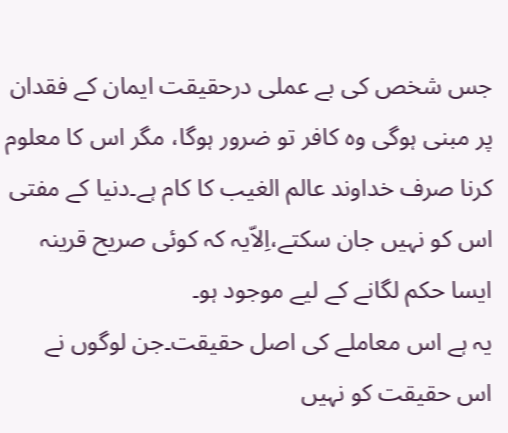جس شخص کی بے عملی درحقیقت ایمان کے فقدان پر مبنی ہوگی وہ کافر تو ضرور ہوگا، مگر اس کا معلوم کرنا صرف خداوند عالم الغیب کا کام ہے۔دنیا کے مفتی اس کو نہیں جان سکتے،اِلاّیہ کہ کوئی صریح قرینہ ایسا حکم لگانے کے لیے موجود ہو۔
یہ ہے اس معاملے کی اصل حقیقت۔جن لوگوں نے اس حقیقت کو نہیں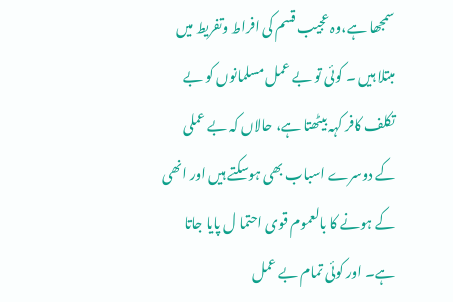سمجھا ہے،وہ عجیب قسم کی افراط وتفریط میں مبتلا ہیں ۔ کوئی تو بے عمل مسلمانوں کو بے تکلف کافر کہہ بیٹھتا ہے، حالاں کہ بے عملی کے دوسرے اسباب بھی ہوسکتے ہیں اور انھی کے ہونے کا بالعموم قوی احتما ل پایا جاتا ہے۔ اور کوئی تمام بے عمل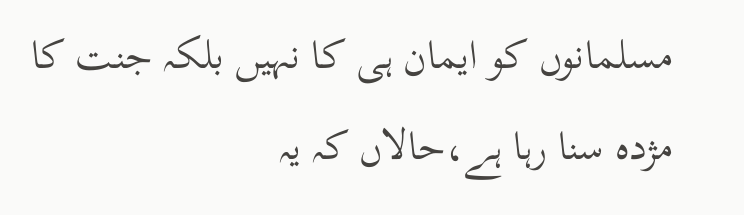مسلمانوں کو ایمان ہی کا نہیں بلکہ جنت کا مژدہ سنا رہا ہے،حالاں کہ یہ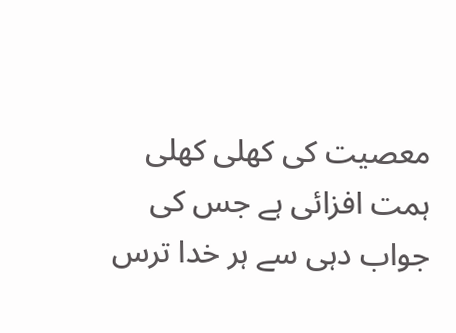معصیت کی کھلی کھلی ہمت افزائی ہے جس کی جواب دہی سے ہر خدا ترس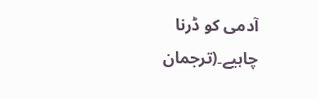آدمی کو ڈرنا چاہیے۔(ترجمان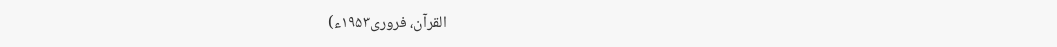القرآن، فروری۱۹۵۳ء)